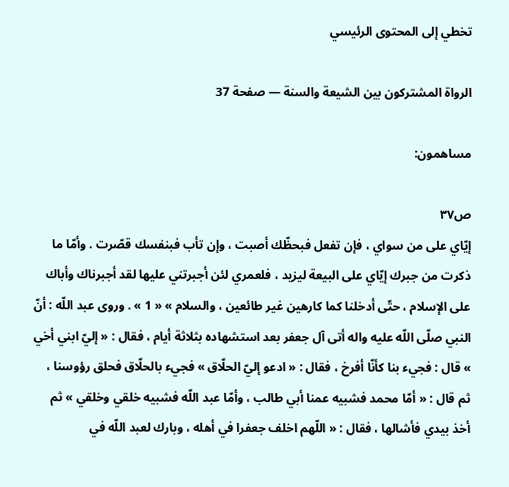تخطي إلى المحتوى الرئيسي

الرواة المشتركون بين الشيعة والسنة — صفحة 37

مساهمون:

ص٣٧
إيّاي على من سواي ، فإن تفعل فبحظّك أصبت ، وإن تأب فبنفسك قصّرت . وأمّا ما ذكرت من جبرك إيّاي على البيعة ليزيد ، فلعمري لئن أجبرتني عليها لقد أجبرناك وأباك على الإسلام ، حتّى أدخلنا كما كارهين غير طائعين ، والسلام » « 1 » . وروى عبد اللّه : أنّ النبي صلّى اللّه عليه واله أتى آل جعفر بعد استشهاده بثلاثة أيام ، فقال : « إليّ ابني أخي » قال : فجيء بنا كأنّا أفرخ ، فقال : « ادعو إليّ الحلّاق » فجيء بالحلّاق فحلق رؤوسنا ، ثم قال : « أمّا محمد فشبيه عمنا أبي طالب ، وأمّا عبد اللّه فشبيه خلقي وخلقي » ثم أخذ بيدي فأشالها ، فقال : « اللّهم اخلف جعفرا في أهله ، وبارك لعبد اللّه في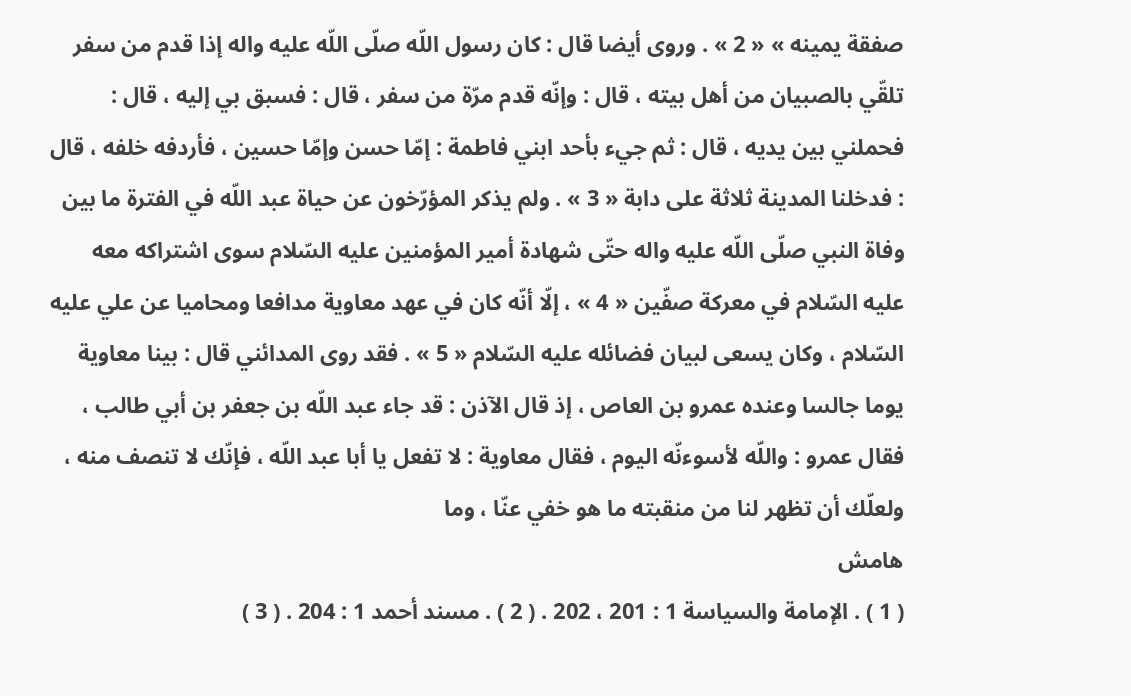صفقة يمينه » « 2 » . وروى أيضا قال : كان رسول اللّه صلّى اللّه عليه واله إذا قدم من سفر تلقّي بالصبيان من أهل بيته ، قال : وإنّه قدم مرّة من سفر ، قال : فسبق بي إليه ، قال : فحملني بين يديه ، قال : ثم جيء بأحد ابني فاطمة : إمّا حسن وإمّا حسين ، فأردفه خلفه ، قال : فدخلنا المدينة ثلاثة على دابة « 3 » . ولم يذكر المؤرّخون عن حياة عبد اللّه في الفترة ما بين وفاة النبي صلّى اللّه عليه واله حتّى شهادة أمير المؤمنين عليه السّلام سوى اشتراكه معه عليه السّلام في معركة صفّين « 4 » ، إلّا أنّه كان في عهد معاوية مدافعا ومحاميا عن علي عليه السّلام ، وكان يسعى لبيان فضائله عليه السّلام « 5 » . فقد روى المدائني قال : بينا معاوية يوما جالسا وعنده عمرو بن العاص ، إذ قال الآذن : قد جاء عبد اللّه بن جعفر بن أبي طالب ، فقال عمرو : واللّه لأسوءنّه اليوم ، فقال معاوية : لا تفعل يا أبا عبد اللّه ، فإنّك لا تنصف منه ، ولعلّك أن تظهر لنا من منقبته ما هو خفي عنّا ، وما
هامش
( 1 ) . الإمامة والسياسة 1 : 201 ، 202 . ( 2 ) . مسند أحمد 1 : 204 . ( 3 )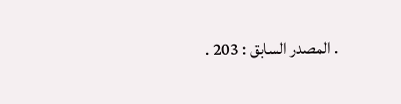. المصدر السابق : 203 .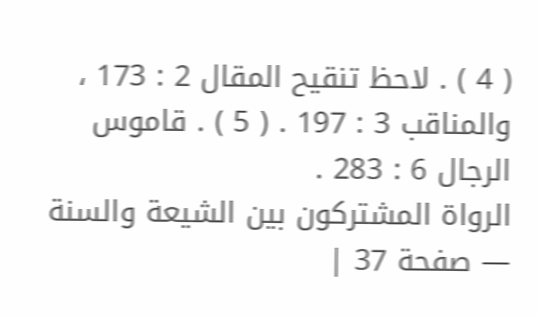( 4 ) . لاحظ تنقيح المقال 2 : 173 ، والمناقب 3 : 197 . ( 5 ) . قاموس الرجال 6 : 283 .
الرواة المشتركون بين الشيعة والسنة — صفحة 37 |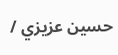حسين عزيزي /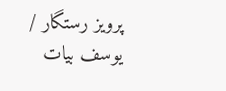پرويز رستگار / يوسف بيات